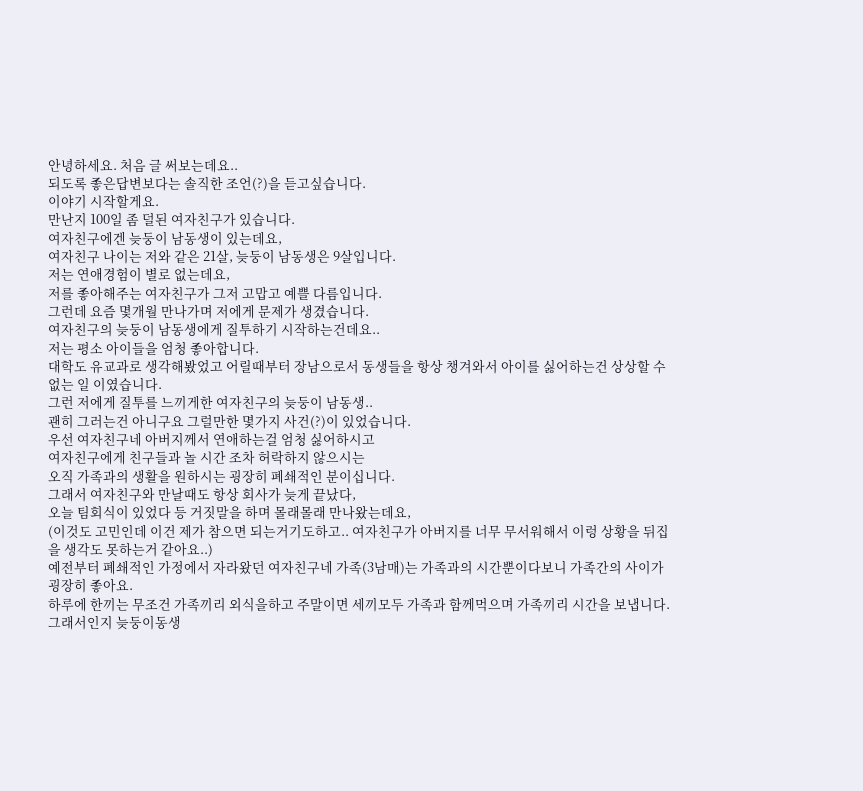안녕하세요. 처음 글 써보는데요..
되도록 좋은답변보다는 솔직한 조언(?)을 듣고싶습니다.
이야기 시작할게요.
만난지 100일 좀 덜된 여자친구가 있습니다.
여자친구에겐 늦둥이 남동생이 있는데요,
여자친구 나이는 저와 같은 21살, 늦둥이 남동생은 9살입니다.
저는 연애경험이 별로 없는데요,
저를 좋아해주는 여자친구가 그저 고맙고 예쁠 다름입니다.
그런데 요즘 몇개월 만나가며 저에게 문제가 생겼습니다.
여자친구의 늦둥이 남동생에게 질투하기 시작하는건데요..
저는 평소 아이들을 엄청 좋아합니다.
대학도 유교과로 생각해봤었고 어릴때부터 장남으로서 동생들을 항상 챙겨와서 아이를 싫어하는건 상상할 수 없는 일 이였습니다.
그런 저에게 질투를 느끼게한 여자친구의 늦둥이 남동생..
괜히 그러는건 아니구요 그럴만한 몇가지 사건(?)이 있었습니다.
우선 여자친구네 아버지께서 연애하는걸 엄청 싫어하시고
여자친구에게 친구들과 놀 시간 조차 허락하지 않으시는
오직 가족과의 생활을 원하시는 굉장히 폐쇄적인 분이십니다.
그래서 여자친구와 만날때도 항상 회사가 늦게 끝났다,
오늘 팀회식이 있었다 등 거짓말을 하며 몰래몰래 만나왔는데요,
(이것도 고민인데 이건 제가 참으면 되는거기도하고.. 여자친구가 아버지를 너무 무서워해서 이렁 상황을 뒤집을 생각도 못하는거 같아요..)
예전부터 폐쇄적인 가정에서 자라왔던 여자친구네 가족(3남매)는 가족과의 시간뿐이다보니 가족간의 사이가 굉장히 좋아요.
하루에 한끼는 무조건 가족끼리 외식을하고 주말이면 세끼모두 가족과 함께먹으며 가족끼리 시간을 보냅니다.
그래서인지 늦둥이동생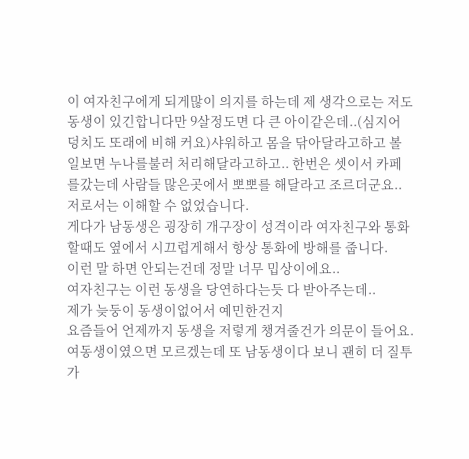이 여자친구에게 되게많이 의지를 하는데 제 생각으로는 저도 동생이 있긴합니다만 9살정도면 다 큰 아이같은데..(심지어 덩치도 또래에 비해 커요)샤워하고 몸을 닦아달라고하고 볼일보면 누나를불러 처리해달라고하고.. 한번은 셋이서 카페를갔는데 사람들 많은곳에서 뽀뽀를 해달라고 조르더군요.. 저로서는 이해할 수 없었습니다.
게다가 남동생은 굉장히 개구장이 성격이라 여자친구와 통화할때도 옆에서 시끄럽게해서 항상 통화에 방해를 줍니다.
이런 말 하면 안되는건데 정말 너무 밉상이에요..
여자친구는 이런 동생을 당연하다는듯 다 받아주는데..
제가 늦둥이 동생이없어서 예민한건지
요즘들어 언제까지 동생을 저렇게 챙겨줄건가 의문이 들어요.
여동생이였으면 모르겠는데 또 남동생이다 보니 괜히 더 질투가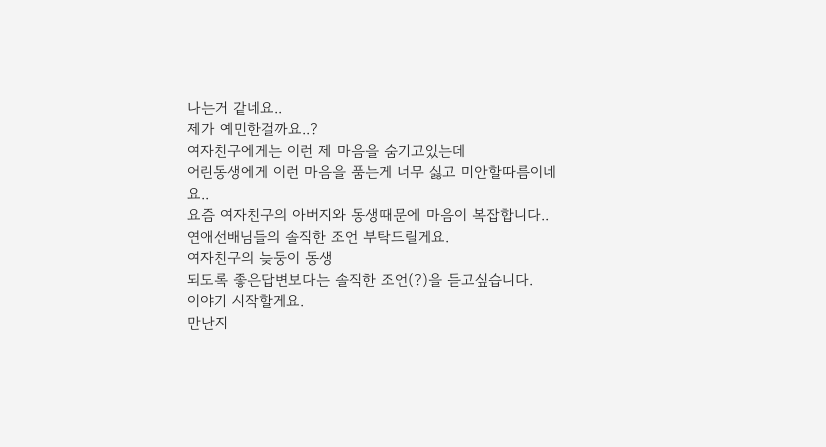나는거 같네요..
제가 예민한걸까요..?
여자친구에게는 이런 제 마음을 숨기고있는데
어린동생에게 이런 마음을 품는게 너무 싫고 미안할따름이네요..
요즘 여자친구의 아버지와 동생때문에 마음이 복잡합니다..
연애선배님들의 솔직한 조언 부탁드릴게요.
여자친구의 늦둥이 동생
되도록 좋은답변보다는 솔직한 조언(?)을 듣고싶습니다.
이야기 시작할게요.
만난지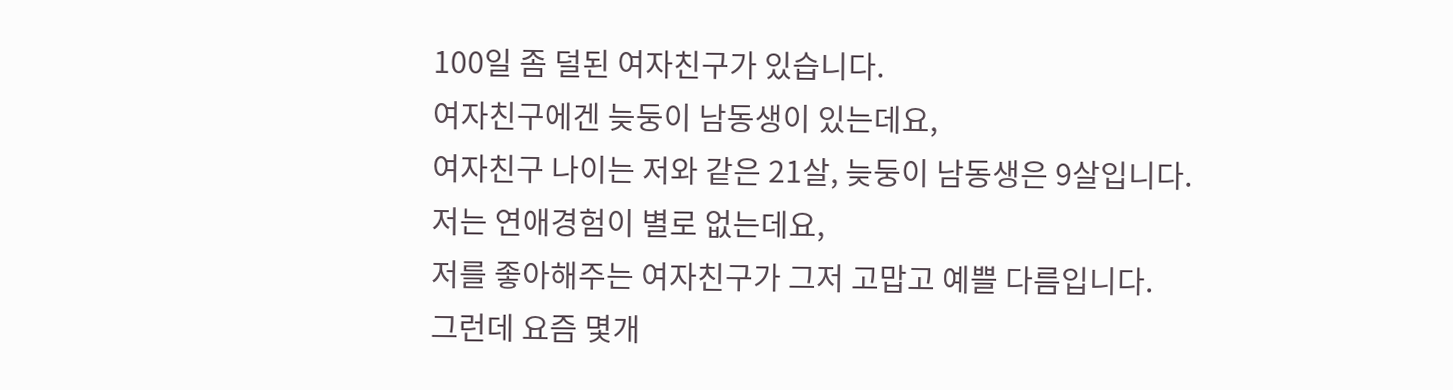100일 좀 덜된 여자친구가 있습니다.
여자친구에겐 늦둥이 남동생이 있는데요,
여자친구 나이는 저와 같은 21살, 늦둥이 남동생은 9살입니다.
저는 연애경험이 별로 없는데요,
저를 좋아해주는 여자친구가 그저 고맙고 예쁠 다름입니다.
그런데 요즘 몇개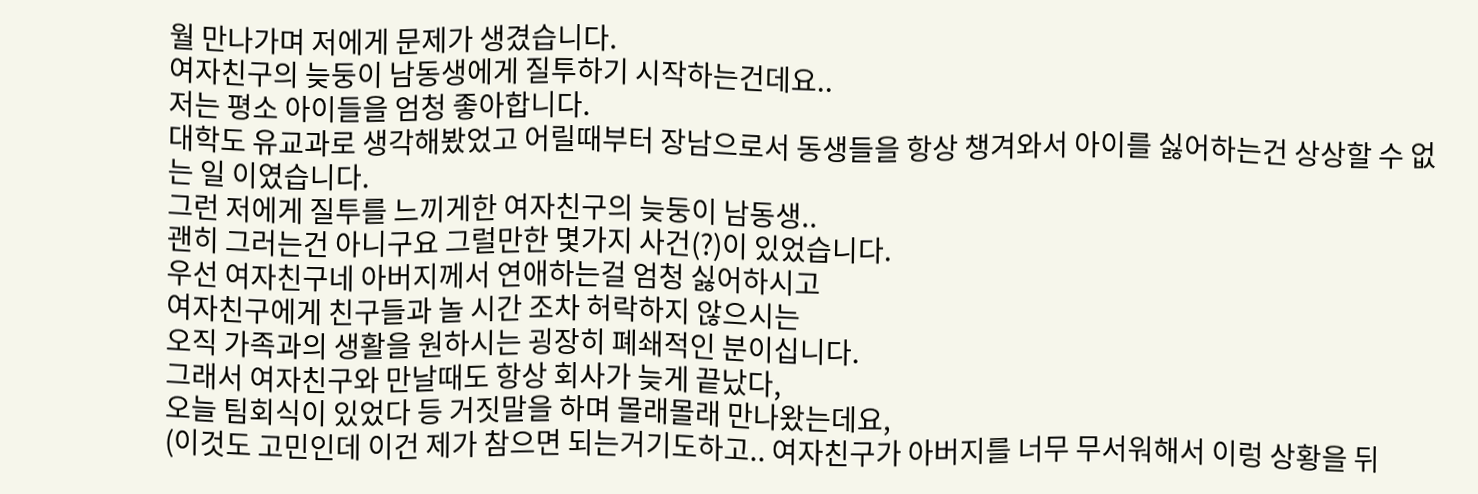월 만나가며 저에게 문제가 생겼습니다.
여자친구의 늦둥이 남동생에게 질투하기 시작하는건데요..
저는 평소 아이들을 엄청 좋아합니다.
대학도 유교과로 생각해봤었고 어릴때부터 장남으로서 동생들을 항상 챙겨와서 아이를 싫어하는건 상상할 수 없는 일 이였습니다.
그런 저에게 질투를 느끼게한 여자친구의 늦둥이 남동생..
괜히 그러는건 아니구요 그럴만한 몇가지 사건(?)이 있었습니다.
우선 여자친구네 아버지께서 연애하는걸 엄청 싫어하시고
여자친구에게 친구들과 놀 시간 조차 허락하지 않으시는
오직 가족과의 생활을 원하시는 굉장히 폐쇄적인 분이십니다.
그래서 여자친구와 만날때도 항상 회사가 늦게 끝났다,
오늘 팀회식이 있었다 등 거짓말을 하며 몰래몰래 만나왔는데요,
(이것도 고민인데 이건 제가 참으면 되는거기도하고.. 여자친구가 아버지를 너무 무서워해서 이렁 상황을 뒤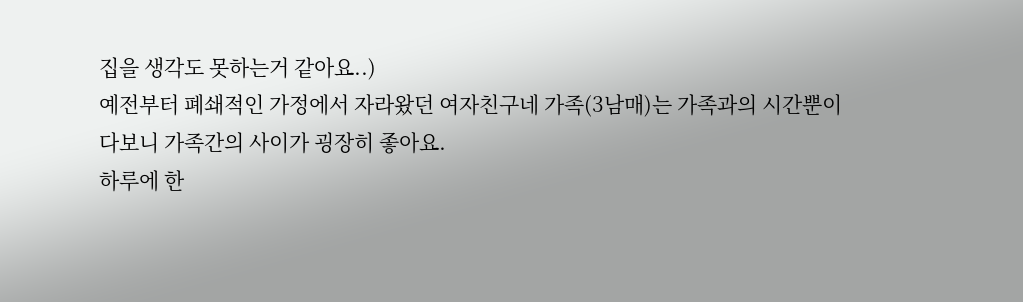집을 생각도 못하는거 같아요..)
예전부터 폐쇄적인 가정에서 자라왔던 여자친구네 가족(3남매)는 가족과의 시간뿐이다보니 가족간의 사이가 굉장히 좋아요.
하루에 한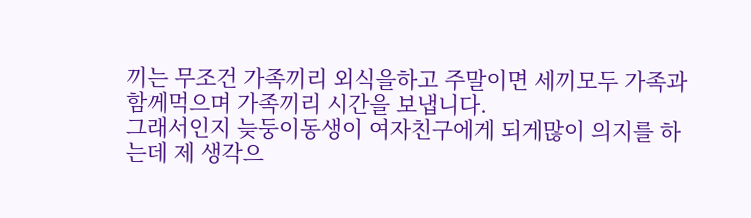끼는 무조건 가족끼리 외식을하고 주말이면 세끼모두 가족과 함께먹으며 가족끼리 시간을 보냅니다.
그래서인지 늦둥이동생이 여자친구에게 되게많이 의지를 하는데 제 생각으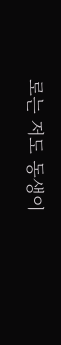로는 저도 동생이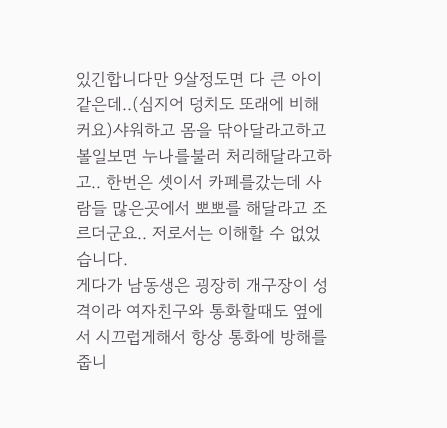있긴합니다만 9살정도면 다 큰 아이같은데..(심지어 덩치도 또래에 비해 커요)샤워하고 몸을 닦아달라고하고 볼일보면 누나를불러 처리해달라고하고.. 한번은 셋이서 카페를갔는데 사람들 많은곳에서 뽀뽀를 해달라고 조르더군요.. 저로서는 이해할 수 없었습니다.
게다가 남동생은 굉장히 개구장이 성격이라 여자친구와 통화할때도 옆에서 시끄럽게해서 항상 통화에 방해를 줍니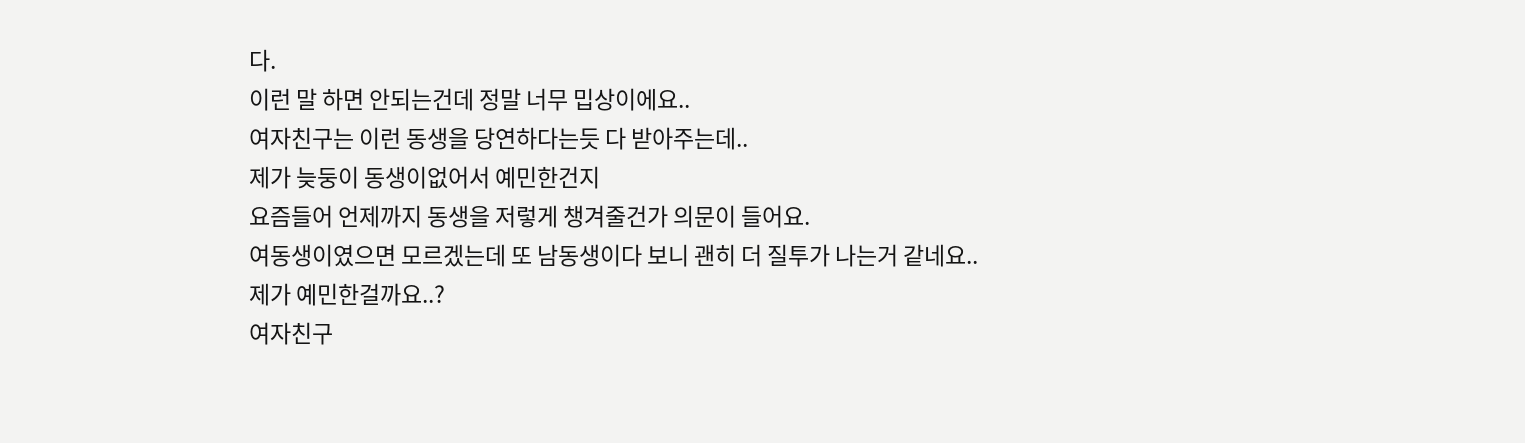다.
이런 말 하면 안되는건데 정말 너무 밉상이에요..
여자친구는 이런 동생을 당연하다는듯 다 받아주는데..
제가 늦둥이 동생이없어서 예민한건지
요즘들어 언제까지 동생을 저렇게 챙겨줄건가 의문이 들어요.
여동생이였으면 모르겠는데 또 남동생이다 보니 괜히 더 질투가 나는거 같네요..
제가 예민한걸까요..?
여자친구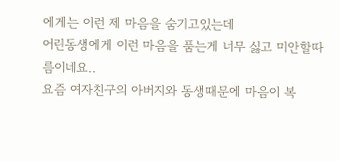에게는 이런 제 마음을 숨기고있는데
어린동생에게 이런 마음을 품는게 너무 싫고 미안할따름이네요..
요즘 여자친구의 아버지와 동생때문에 마음이 복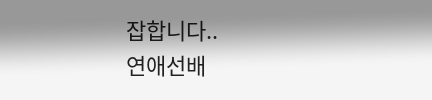잡합니다..
연애선배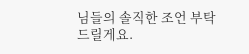님들의 솔직한 조언 부탁드릴게요.